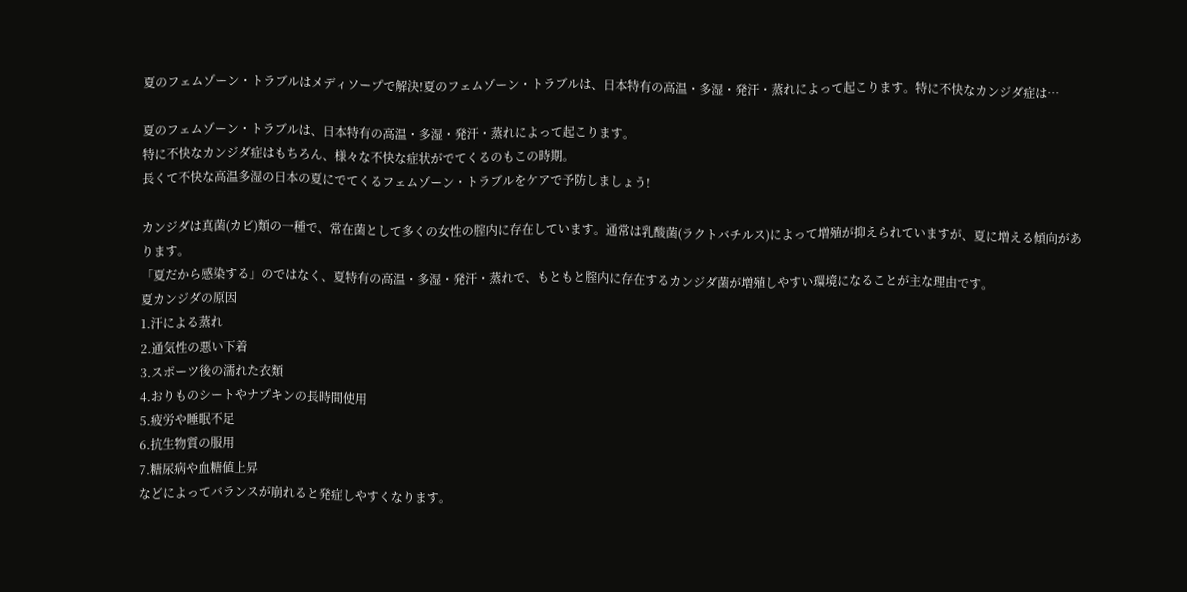夏のフェムゾーン・トラブルはメディソープで解決!夏のフェムゾーン・トラブルは、日本特有の高温・多湿・発汗・蒸れによって起こります。特に不快なカンジダ症は…

夏のフェムゾーン・トラブルは、日本特有の高温・多湿・発汗・蒸れによって起こります。
特に不快なカンジダ症はもちろん、様々な不快な症状がでてくるのもこの時期。
長くて不快な高温多湿の日本の夏にでてくるフェムゾーン・トラブルをケアで予防しましょう!

カンジダは真菌(カビ)類の一種で、常在菌として多くの女性の腟内に存在しています。通常は乳酸菌(ラクトバチルス)によって増殖が抑えられていますが、夏に増える傾向があります。
「夏だから感染する」のではなく、夏特有の高温・多湿・発汗・蒸れで、もともと腟内に存在するカンジダ菌が増殖しやすい環境になることが主な理由です。
夏カンジダの原因
1.汗による蒸れ
2.通気性の悪い下着
3.スポーツ後の濡れた衣類
4.おりものシートやナプキンの長時間使用
5.疲労や睡眠不足
6.抗生物質の服用
7.糖尿病や血糖値上昇
などによってバランスが崩れると発症しやすくなります。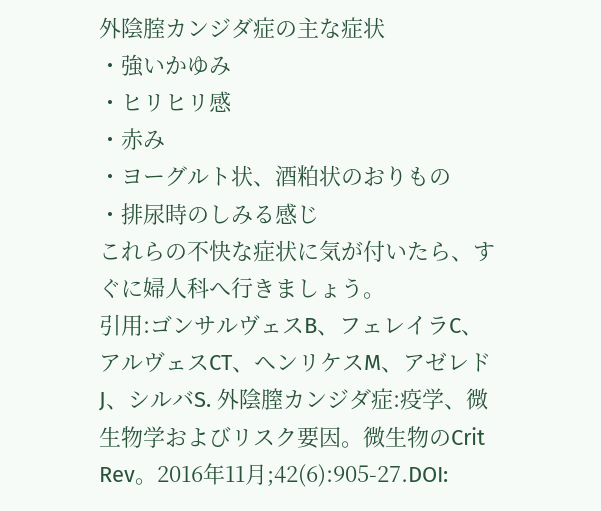外陰腟カンジダ症の主な症状
・強いかゆみ
・ヒリヒリ感
・赤み
・ヨーグルト状、酒粕状のおりもの
・排尿時のしみる感じ
これらの不快な症状に気が付いたら、すぐに婦人科へ行きましょう。
引用:ゴンサルヴェスB、フェレイラC、アルヴェスCT、ヘンリケスM、アゼレドJ、シルバS. 外陰膣カンジダ症:疫学、微生物学およびリスク要因。微生物のCrit Rev。2016年11月;42(6):905-27.DOI: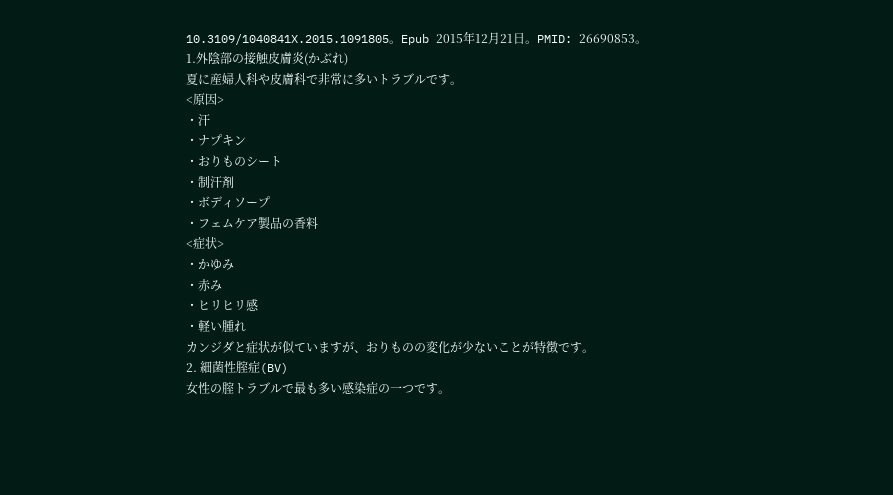10.3109/1040841X.2015.1091805。Epub 2015年12月21日。PMID: 26690853。
1.外陰部の接触皮膚炎(かぶれ)
夏に産婦人科や皮膚科で非常に多いトラブルです。
<原因>
・汗
・ナプキン
・おりものシート
・制汗剤
・ボディソープ
・フェムケア製品の香料
<症状>
・かゆみ
・赤み
・ヒリヒリ感
・軽い腫れ
カンジダと症状が似ていますが、おりものの変化が少ないことが特徴です。
2. 細菌性腟症(BV)
女性の腟トラブルで最も多い感染症の一つです。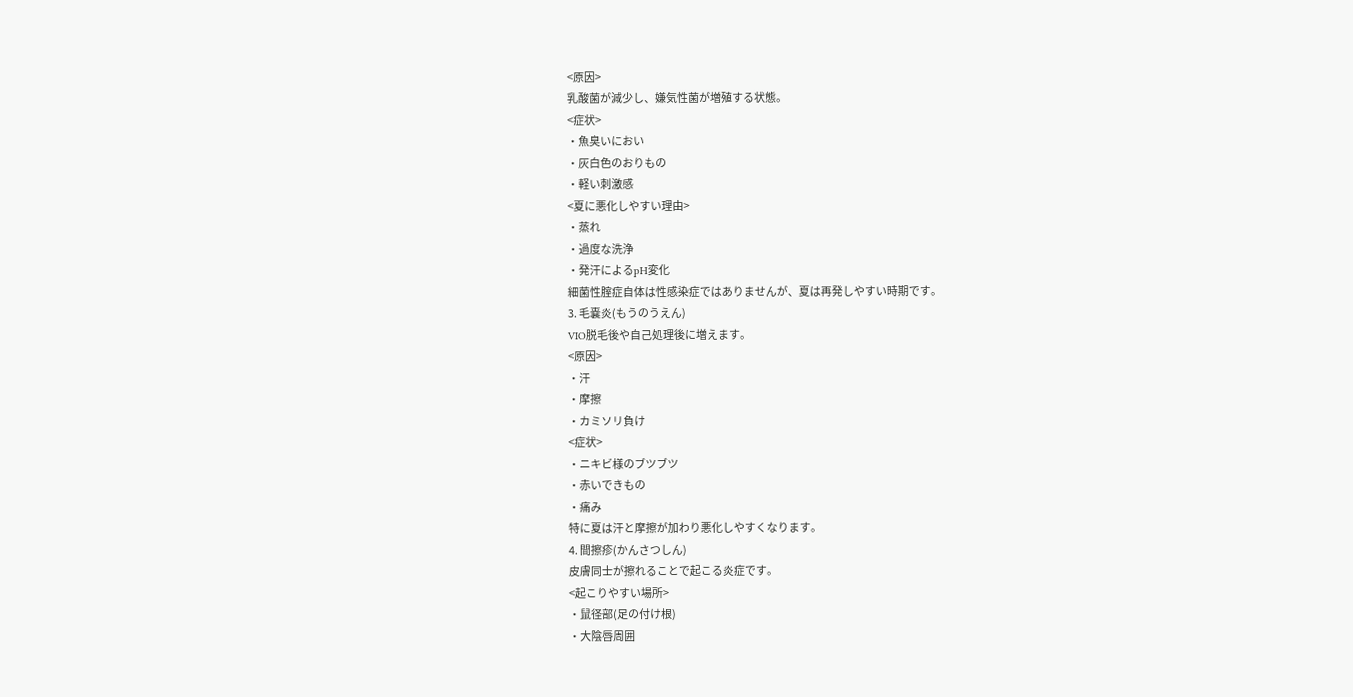<原因>
乳酸菌が減少し、嫌気性菌が増殖する状態。
<症状>
・魚臭いにおい
・灰白色のおりもの
・軽い刺激感
<夏に悪化しやすい理由>
・蒸れ
・過度な洗浄
・発汗によるpH変化
細菌性腟症自体は性感染症ではありませんが、夏は再発しやすい時期です。
3. 毛嚢炎(もうのうえん)
VIO脱毛後や自己処理後に増えます。
<原因>
・汗
・摩擦
・カミソリ負け
<症状>
・ニキビ様のブツブツ
・赤いできもの
・痛み
特に夏は汗と摩擦が加わり悪化しやすくなります。
4. 間擦疹(かんさつしん)
皮膚同士が擦れることで起こる炎症です。
<起こりやすい場所>
・鼠径部(足の付け根)
・大陰唇周囲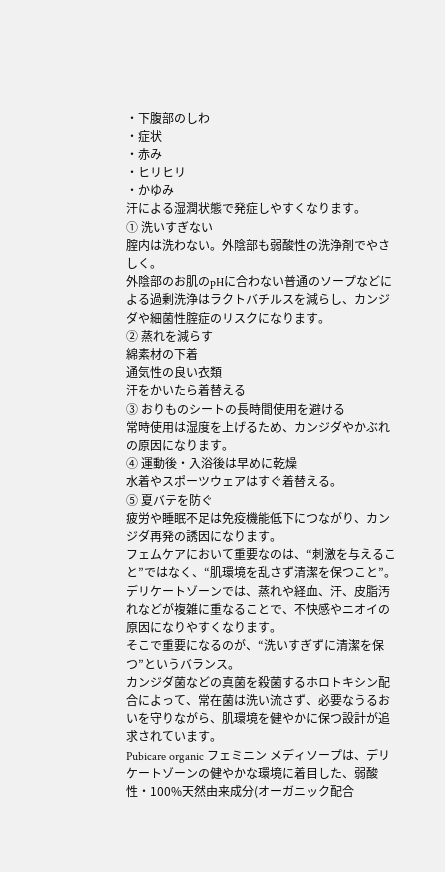・下腹部のしわ
・症状
・赤み
・ヒリヒリ
・かゆみ
汗による湿潤状態で発症しやすくなります。
① 洗いすぎない
腟内は洗わない。外陰部も弱酸性の洗浄剤でやさしく。
外陰部のお肌のpHに合わない普通のソープなどによる過剰洗浄はラクトバチルスを減らし、カンジダや細菌性腟症のリスクになります。
② 蒸れを減らす
綿素材の下着
通気性の良い衣類
汗をかいたら着替える
③ おりものシートの長時間使用を避ける
常時使用は湿度を上げるため、カンジダやかぶれの原因になります。
④ 運動後・入浴後は早めに乾燥
水着やスポーツウェアはすぐ着替える。
⑤ 夏バテを防ぐ
疲労や睡眠不足は免疫機能低下につながり、カンジダ再発の誘因になります。
フェムケアにおいて重要なのは、“刺激を与えること”ではなく、“肌環境を乱さず清潔を保つこと”。
デリケートゾーンでは、蒸れや経血、汗、皮脂汚れなどが複雑に重なることで、不快感やニオイの原因になりやすくなります。
そこで重要になるのが、“洗いすぎずに清潔を保つ”というバランス。
カンジダ菌などの真菌を殺菌するホロトキシン配合によって、常在菌は洗い流さず、必要なうるおいを守りながら、肌環境を健やかに保つ設計が追求されています。
Pubicare organic フェミニン メディソープは、デリケートゾーンの健やかな環境に着目した、弱酸性・100%天然由来成分(オーガニック配合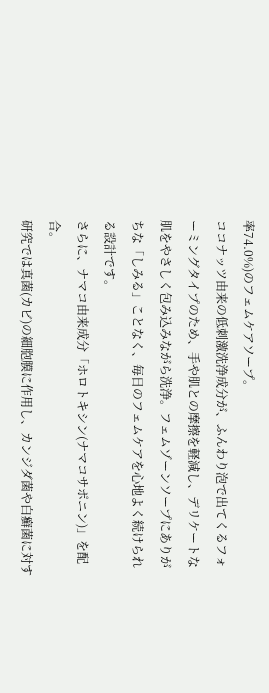率74.0%)のフェムケアソープ。
ココナッツ由来の低刺激洗浄成分が、ふんわり泡で出てくるフォーミングタイプのため、手や肌との摩擦を軽減し、デリケートな肌をやさしく包み込みながら洗浄。フェムゾーンソープにありがちな「しみる」ことなく、毎日のフェムケアを心地よく続けられる設計です。
さらに、ナマコ由来成分「ホロトキシン(ナマコサポニン)」を配合。
研究では真菌(カビ)の細胞膜に作用し、カンジダ菌や白癬菌に対す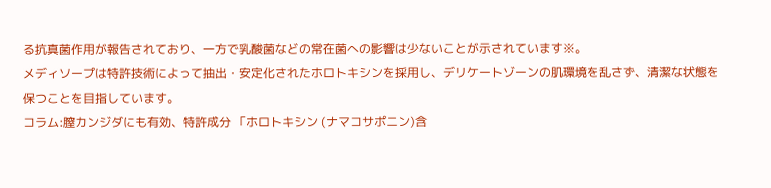る抗真菌作用が報告されており、一方で乳酸菌などの常在菌への影響は少ないことが示されています※。
メディソープは特許技術によって抽出・安定化されたホロトキシンを採用し、デリケートゾーンの肌環境を乱さず、清潔な状態を保つことを目指しています。
コラム:膣カンジダにも有効、特許成分 「ホロトキシン (ナマコサポニン)含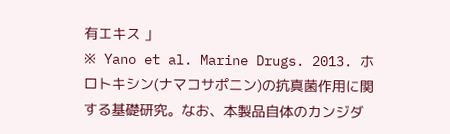有エキス 」
※ Yano et al. Marine Drugs. 2013. ホロトキシン(ナマコサポニン)の抗真菌作用に関する基礎研究。なお、本製品自体のカンジダ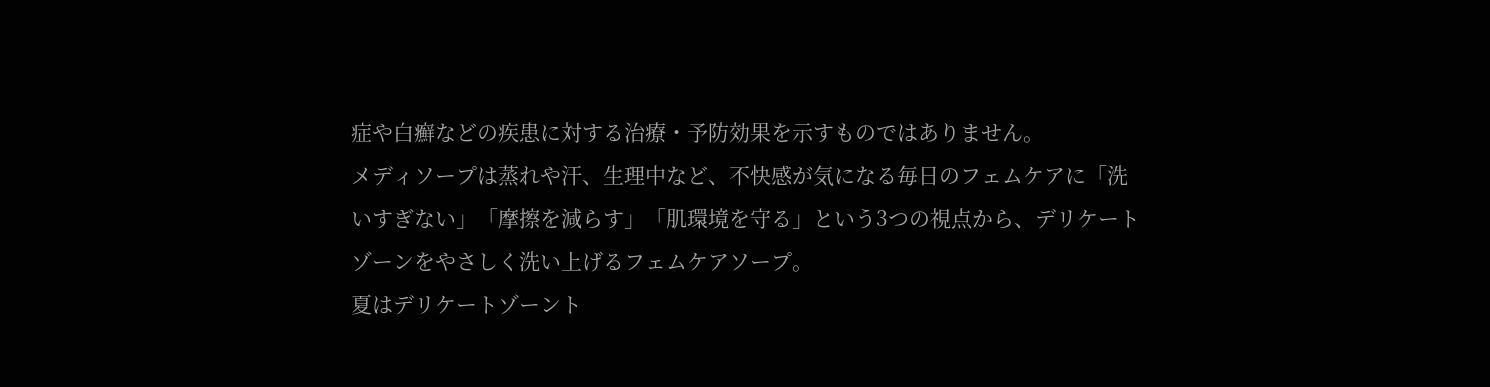症や白癬などの疾患に対する治療・予防効果を示すものではありません。
メディソープは蒸れや汗、生理中など、不快感が気になる毎日のフェムケアに「洗いすぎない」「摩擦を減らす」「肌環境を守る」という3つの視点から、デリケートゾーンをやさしく洗い上げるフェムケアソープ。
夏はデリケートゾーント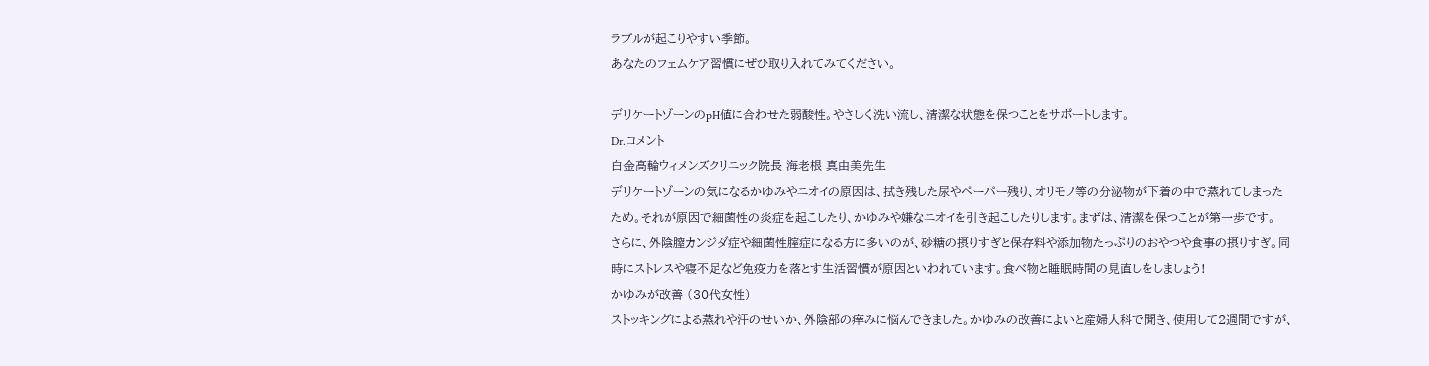ラブルが起こりやすい季節。
あなたのフェムケア習慣にぜひ取り入れてみてください。

デリケートゾーンのpH値に合わせた弱酸性。やさしく洗い流し、清潔な状態を保つことをサポートします。
Dr.コメント
白金高輪ウィメンズクリニック院長 海老根 真由美先生
デリケートゾーンの気になるかゆみやニオイの原因は、拭き残した尿やペーパー残り、オリモノ等の分泌物が下着の中で蒸れてしまったため。それが原因で細菌性の炎症を起こしたり、かゆみや嫌なニオイを引き起こしたりします。まずは、清潔を保つことが第一歩です。
さらに、外陰膣カンジダ症や細菌性腟症になる方に多いのが、砂糖の摂りすぎと保存料や添加物たっぷりのおやつや食事の摂りすぎ。同時にストレスや寝不足など免疫力を落とす生活習慣が原因といわれています。食べ物と睡眠時間の見直しをしましょう!
かゆみが改善 (30代女性)
ストッキングによる蒸れや汗のせいか、外陰部の痒みに悩んできました。かゆみの改善によいと産婦人科で聞き、使用して2週間ですが、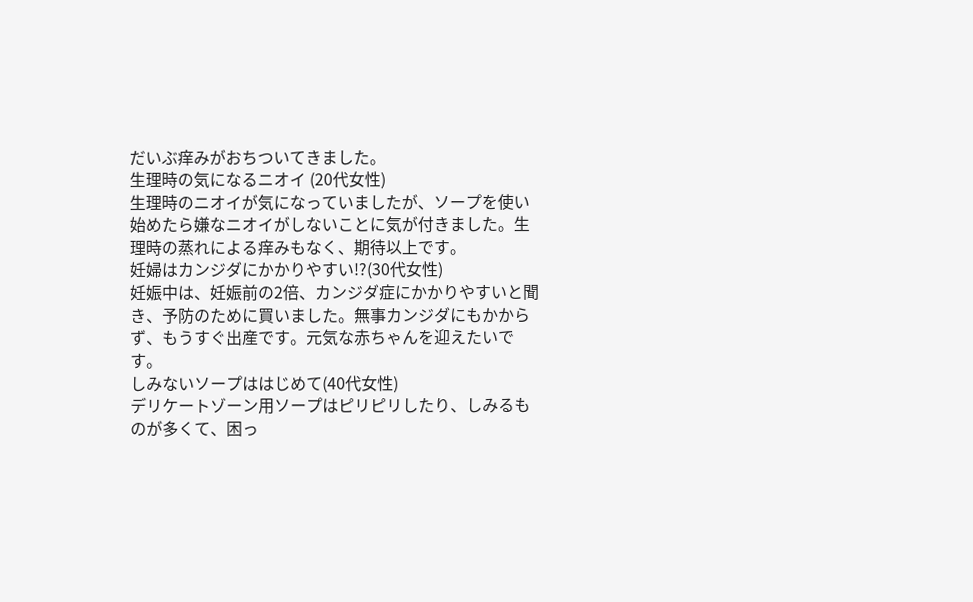だいぶ痒みがおちついてきました。
生理時の気になるニオイ (20代女性)
生理時のニオイが気になっていましたが、ソープを使い始めたら嫌なニオイがしないことに気が付きました。生理時の蒸れによる痒みもなく、期待以上です。
妊婦はカンジダにかかりやすい!?(30代女性)
妊娠中は、妊娠前の2倍、カンジダ症にかかりやすいと聞き、予防のために買いました。無事カンジダにもかからず、もうすぐ出産です。元気な赤ちゃんを迎えたいです。
しみないソープははじめて(40代女性)
デリケートゾーン用ソープはピリピリしたり、しみるものが多くて、困っ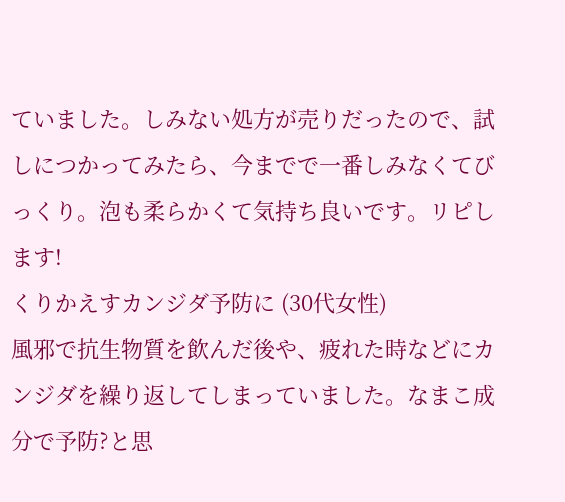ていました。しみない処方が売りだったので、試しにつかってみたら、今までで一番しみなくてびっくり。泡も柔らかくて気持ち良いです。リピします!
くりかえすカンジダ予防に (30代女性)
風邪で抗生物質を飲んだ後や、疲れた時などにカンジダを繰り返してしまっていました。なまこ成分で予防?と思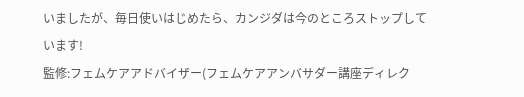いましたが、毎日使いはじめたら、カンジダは今のところストップしています!
監修:フェムケアアドバイザー(フェムケアアンバサダー講座ディレク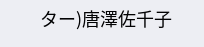ター)唐澤佐千子